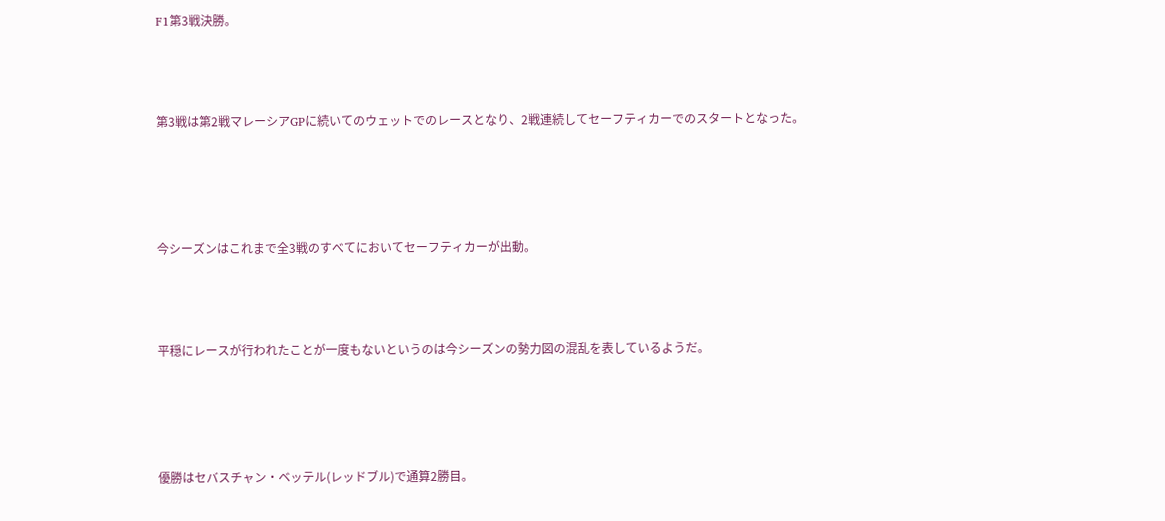F1第3戦決勝。



第3戦は第2戦マレーシアGPに続いてのウェットでのレースとなり、2戦連続してセーフティカーでのスタートとなった。




今シーズンはこれまで全3戦のすべてにおいてセーフティカーが出動。



平穏にレースが行われたことが一度もないというのは今シーズンの勢力図の混乱を表しているようだ。




優勝はセバスチャン・ベッテル(レッドブル)で通算2勝目。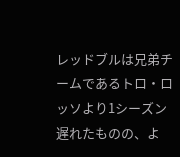レッドブルは兄弟チームであるトロ・ロッソより1シーズン遅れたものの、よ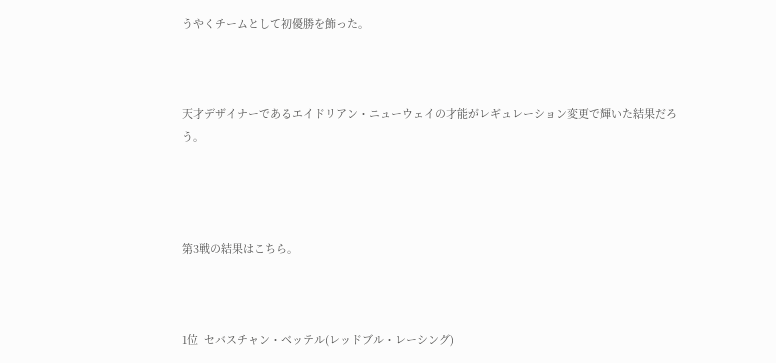うやくチームとして初優勝を飾った。



天才デザイナーであるエイドリアン・ニューウェイの才能がレギュレーション変更で輝いた結果だろう。




第3戦の結果はこちら。



1位  セバスチャン・ベッテル(レッドブル・レーシング)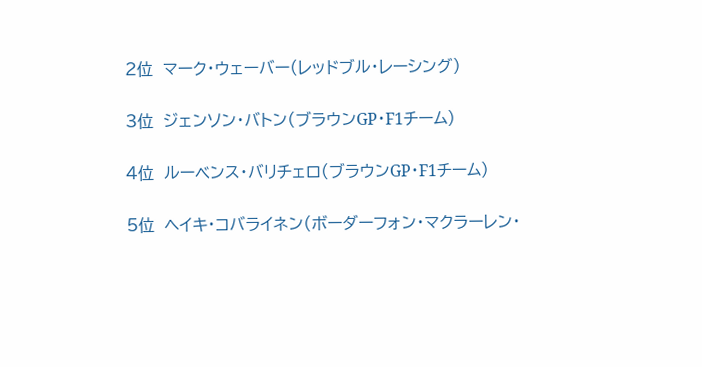2位  マーク・ウェーバー(レッドブル・レーシング)

3位  ジェンソン・バトン(ブラウンGP・F1チーム)

4位  ルーベンス・バリチェロ(ブラウンGP・F1チーム)

5位  ヘイキ・コバライネン(ボーダーフォン・マクラーレン・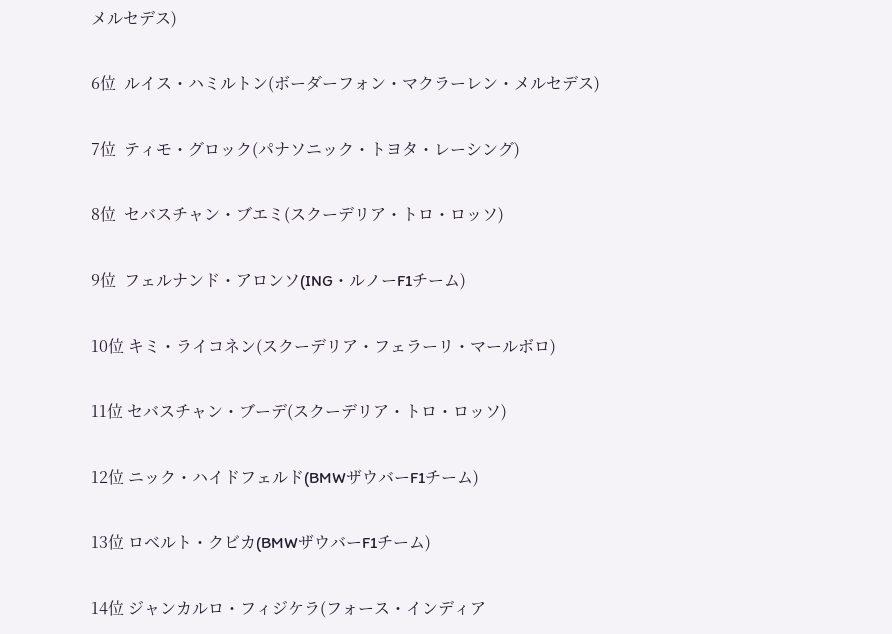メルセデス)

6位  ルイス・ハミルトン(ボーダーフォン・マクラーレン・メルセデス)

7位  ティモ・グロック(パナソニック・トヨタ・レーシング)

8位  セバスチャン・ブエミ(スクーデリア・トロ・ロッソ)

9位  フェルナンド・アロンソ(ING・ルノーF1チーム)

10位 キミ・ライコネン(スクーデリア・フェラーリ・マールボロ)

11位 セバスチャン・ブーデ(スクーデリア・トロ・ロッソ)

12位 ニック・ハイドフェルド(BMWザウバーF1チーム)

13位 ロベルト・クビカ(BMWザウバーF1チーム)

14位 ジャンカルロ・フィジケラ(フォース・インディア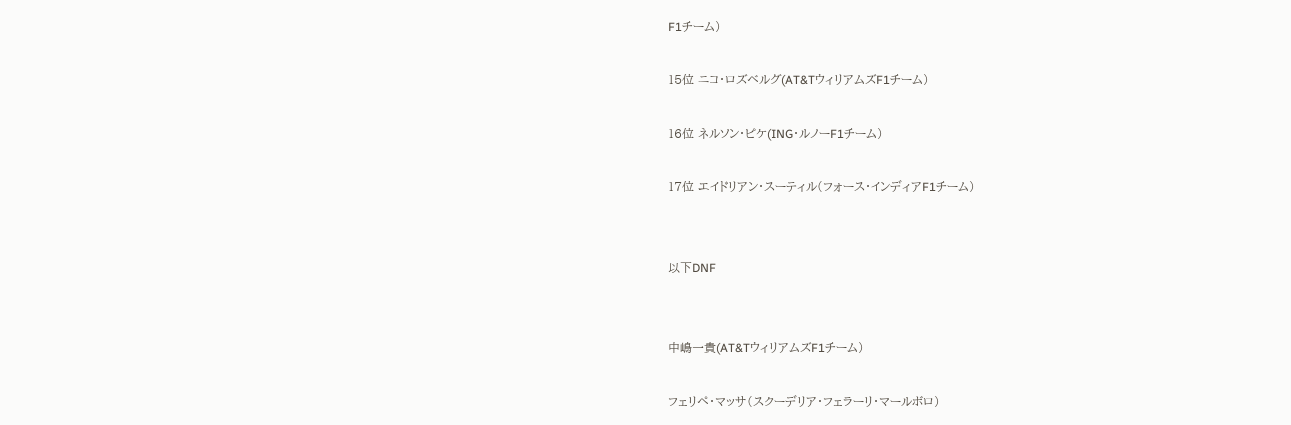F1チーム)

15位 ニコ・ロズベルグ(AT&TウィリアムズF1チーム)

16位 ネルソン・ピケ(ING・ルノーF1チーム)

17位 エイドリアン・スーティル(フォース・インディアF1チーム)


以下DNF


中嶋一貴(AT&TウィリアムズF1チーム)

フェリペ・マッサ(スクーデリア・フェラーリ・マールボロ)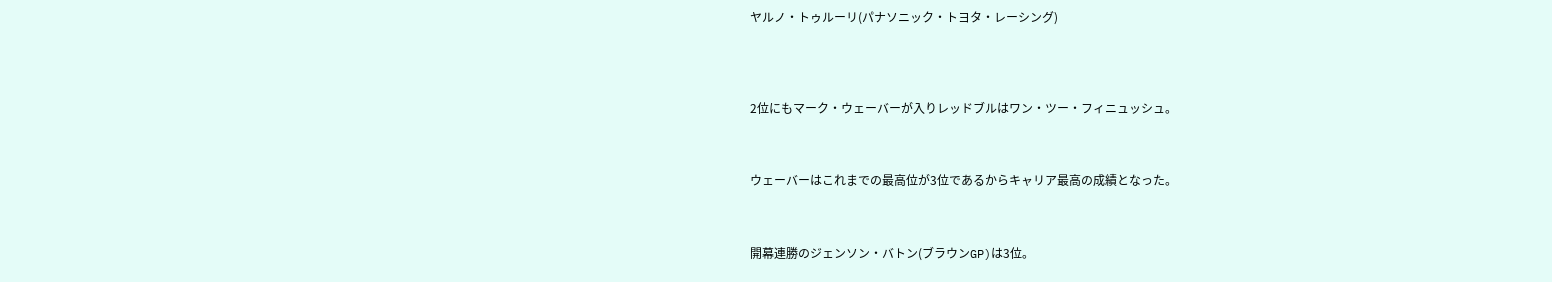ヤルノ・トゥルーリ(パナソニック・トヨタ・レーシング)




2位にもマーク・ウェーバーが入りレッドブルはワン・ツー・フィニュッシュ。



ウェーバーはこれまでの最高位が3位であるからキャリア最高の成績となった。



開幕連勝のジェンソン・バトン(ブラウンGP)は3位。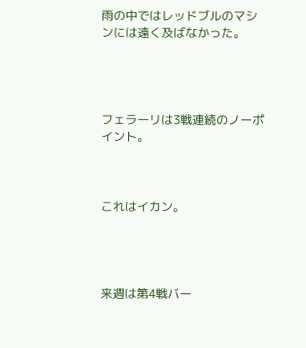雨の中ではレッドブルのマシンには遠く及ばなかった。




フェラーリは3戦連続のノーポイント。



これはイカン。




来週は第4戦バー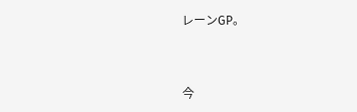レーンGP。



今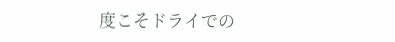度こそドライでの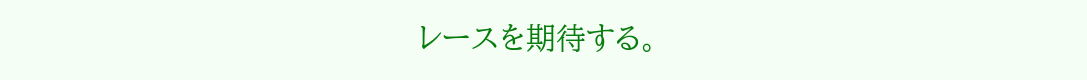レースを期待する。